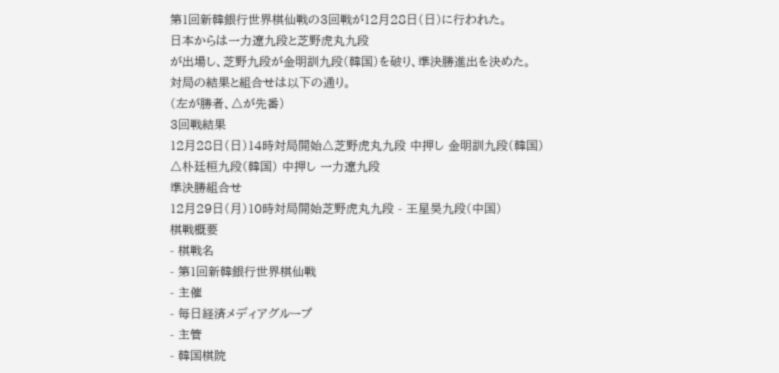第1回新韓銀行世界棋仙戦の3回戦が12月28日(日)に行われた。
日本からは一力遼九段と芝野虎丸九段
が出場し、芝野九段が金明訓九段(韓国)を破り、準決勝進出を決めた。
対局の結果と組合せは以下の通り。
(左が勝者、△が先番)
3回戦結果
12月28日(日)14時対局開始△芝野虎丸九段 中押し 金明訓九段(韓国)
△朴廷桓九段(韓国) 中押し 一力遼九段
準決勝組合せ
12月29日(月)10時対局開始芝野虎丸九段 - 王星昊九段(中国)
棋戦概要
- 棋戦名
- 第1回新韓銀行世界棋仙戦
- 主催
- 毎日経済メディアグループ
- 主管
- 韓国棋院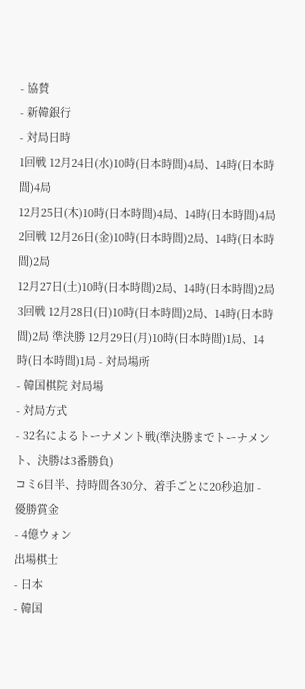- 協賛
- 新韓銀行
- 対局日時
1回戦 12月24日(水)10時(日本時間)4局、14時(日本時間)4局
12月25日(木)10時(日本時間)4局、14時(日本時間)4局2回戦 12月26日(金)10時(日本時間)2局、14時(日本時間)2局
12月27日(土)10時(日本時間)2局、14時(日本時間)2局3回戦 12月28日(日)10時(日本時間)2局、14時(日本時間)2局 準決勝 12月29日(月)10時(日本時間)1局、14時(日本時間)1局 - 対局場所
- 韓国棋院 対局場
- 対局方式
- 32名によるトーナメント戦(準決勝までトーナメント、決勝は3番勝負)
コミ6目半、持時間各30分、着手ごとに20秒追加 - 優勝賞金
- 4億ウォン
出場棋士
- 日本
- 韓国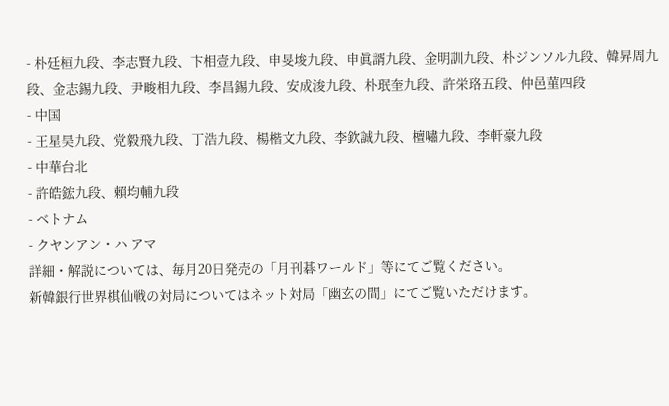- 朴廷桓九段、李志賢九段、卞相壹九段、申旻埈九段、申眞諝九段、金明訓九段、朴ジンソル九段、韓昇周九段、金志錫九段、尹畯相九段、李昌錫九段、安成浚九段、朴珉奎九段、許栄珞五段、仲邑菫四段
- 中国
- 王星昊九段、党毅飛九段、丁浩九段、楊楷文九段、李欽誠九段、檀嘯九段、李軒豪九段
- 中華台北
- 許皓鋐九段、賴均輔九段
- ベトナム
- クヤンアン・ハ アマ
詳細・解説については、毎月20日発売の「月刊碁ワールド」等にてご覧ください。
新韓銀行世界棋仙戦の対局についてはネット対局「幽玄の間」にてご覧いただけます。